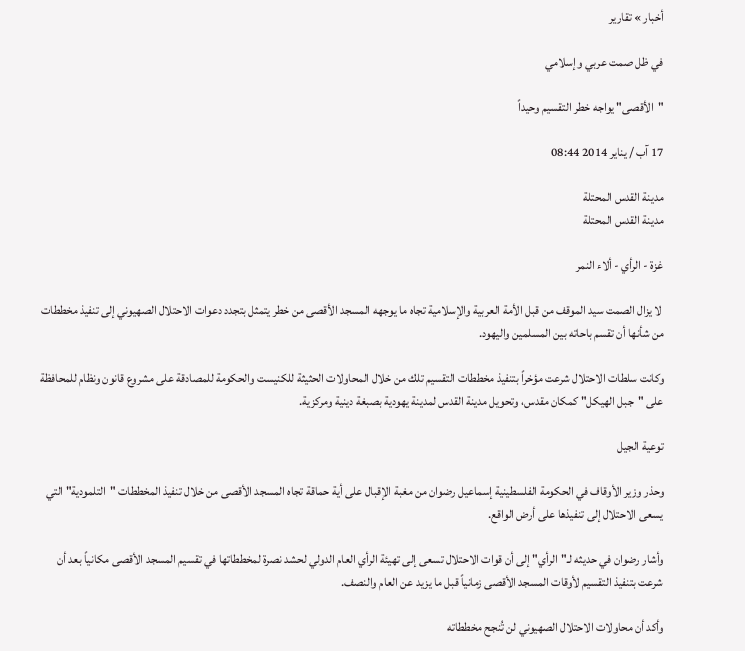أخبار » تقارير

في ظل صمت عربي وإسلامي

"الأقصى" يواجه خطر التقسيم وحيداً

17 آب / يناير 2014 08:44

مدينة القدس المحتلة
مدينة القدس المحتلة

غزة - الرأي - ألاء النمر

 لا يزال الصمت سيد الموقف من قبل الأمة العربية والإسلامية تجاه ما يوجهه المسجد الأقصى من خطر يتمثل بتجدد دعوات الاحتلال الصهيوني إلى تنفيذ مخططات من شأنها أن تقسم باحاته بين المسلمين واليهود.

وكانت سلطات الاحتلال شرعت مؤخراً بتنفيذ مخططات التقسيم تلك من خلال المحاولات الحثيثة للكنيست والحكومة للمصادقة على مشروع قانون ونظام للمحافظة على "جبل الهيكل" كمكان مقدس، وتحويل مدينة القدس لمدينة يهودية بصبغة دينية ومركزية.

توعية الجيل

وحذر وزير الأوقاف في الحكومة الفلسطينية إسماعيل رضوان من مغبة الإقبال على أية حماقة تجاه المسجد الأقصى من خلال تنفيذ المخططات "التلمودية" التي يسعى الاحتلال إلى تنفيذها على أرض الواقع.

وأشار رضوان في حديثه لـ"الرأي" إلى أن قوات الاحتلال تسعى إلى تهيئة الرأي العام الدولي لحشد نصرة لمخططاتها في تقسيم المسجد الأقصى مكانياً بعد أن شرعت بتنفيذ التقسيم لأوقات المسجد الأقصى زمانياً قبل ما يزيد عن العام والنصف.

وأكد أن محاولات الاحتلال الصهيوني لن تُنجح مخططاته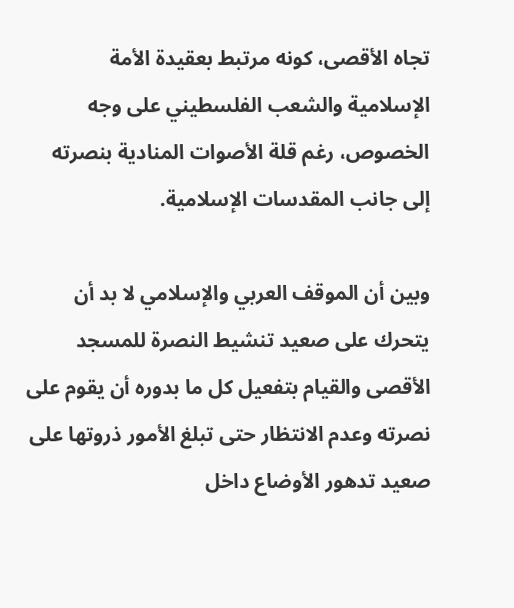تجاه الأقصى، كونه مرتبط بعقيدة الأمة الإسلامية والشعب الفلسطيني على وجه الخصوص، رغم قلة الأصوات المنادية بنصرته إلى جانب المقدسات الإسلامية.

وبين أن الموقف العربي والإسلامي لا بد أن يتحرك على صعيد تنشيط النصرة للمسجد الأقصى والقيام بتفعيل كل ما بدوره أن يقوم على نصرته وعدم الانتظار حتى تبلغ الأمور ذروتها على صعيد تدهور الأوضاع داخل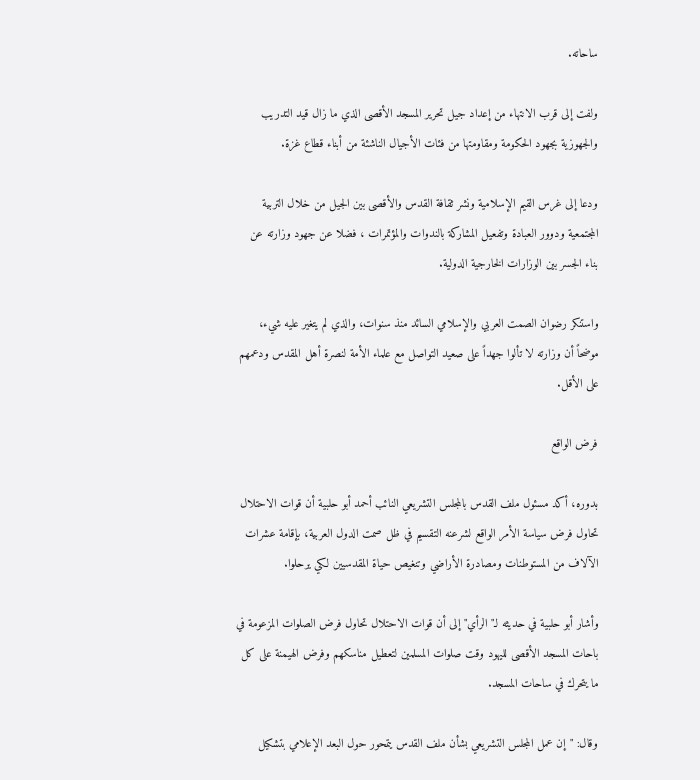ساحاته.

ولفت إلى قرب الانتهاء من إعداد جيل تحرير المسجد الأقصى الذي ما زال قيد التدريب والجهوزية بجهود الحكومة ومقاومتها من فئات الأجيال الناشئة من أبناء قطاع غزة.

ودعا إلى غرس القيم الإسلامية ونشر ثقافة القدس والأقصى بين الجيل من خلال التربية المجتمعية ودوور العبادة وتفعيل المشاركة بالندوات والمؤتمرات ، فضلا عن جهود وزارته عن بناء الجسر بين الوزارات الخارجية الدولية.

واستنكر رضوان الصمت العربي والإسلامي السائد منذ سنوات، والذي لم يتغير عليه شيء، موضحاً أن وزارته لا تألوا جهداً على صعيد التواصل مع علماء الأمة لنصرة أهل المقدس ودعمهم على الأقل.

فرض الواقع

بدوره، أكد مسئول ملف القدس بالمجلس التشريعي النائب أحمد أبو حلبية أن قوات الاحتلال تحاول فرض سياسة الأمر الواقع لشرعنه التقسيم في ظل صمت الدول العربية، بإقامة عشرات الآلاف من المستوطنات ومصادرة الأراضي وتنغيص حياة المقدسيين لكي يرحلوا.

وأشار أبو حلبية في حديثه لـ"الرأي" إلى أن قوات الاحتلال تحاول فرض الصلوات المزعومة في باحات المسجد الأقصى لليهود وقت صلوات المسلمين لتعطيل مناسكهم وفرض الهيمنة على كل ما يتحرك في ساحات المسجد.

وقال: "إن عمل المجلس التشريعي بشأن ملف القدس يتمحور حول البعد الإعلامي بتشكيل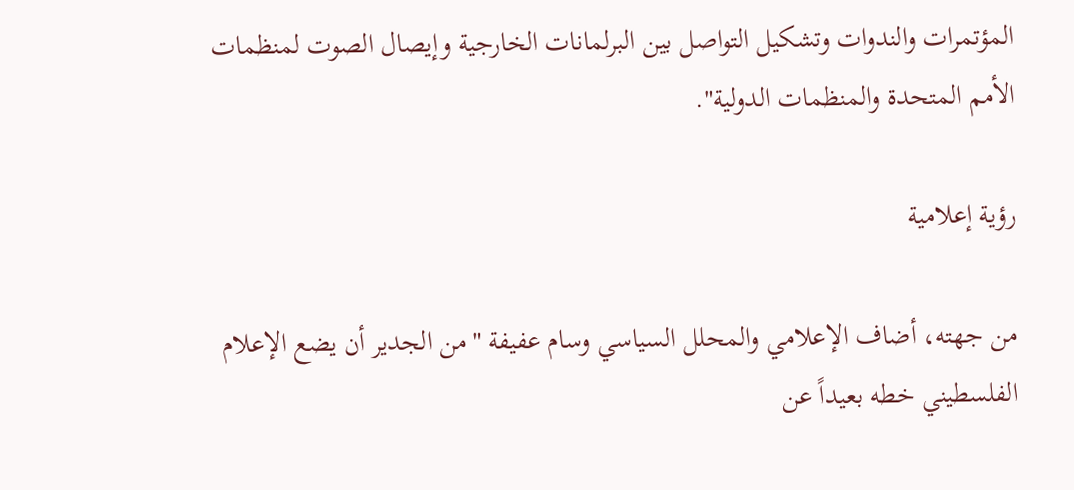المؤتمرات والندوات وتشكيل التواصل بين البرلمانات الخارجية وإيصال الصوت لمنظمات الأمم المتحدة والمنظمات الدولية".

رؤية إعلامية

من جهته، أضاف الإعلامي والمحلل السياسي وسام عفيفة "من الجدير أن يضع الإعلام الفلسطيني خطه بعيداً عن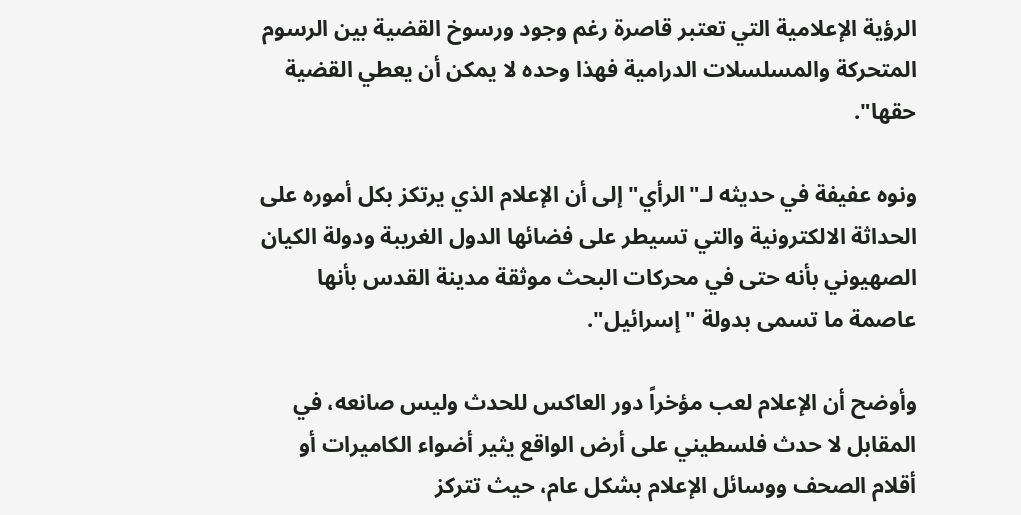الرؤية الإعلامية التي تعتبر قاصرة رغم وجود ورسوخ القضية بين الرسوم المتحركة والمسلسلات الدرامية فهذا وحده لا يمكن أن يعطي القضية حقها".

ونوه عفيفة في حديثه لـ"الرأي" إلى أن الإعلام الذي يرتكز بكل أموره على الحداثة الالكترونية والتي تسيطر على فضائها الدول الغريبة ودولة الكيان الصهيوني بأنه حتى في محركات البحث موثقة مدينة القدس بأنها عاصمة ما تسمى بدولة "إسرائيل".

وأوضح أن الإعلام لعب مؤخراً دور العاكس للحدث وليس صانعه، في المقابل لا حدث فلسطيني على أرض الواقع يثير أضواء الكاميرات أو أقلام الصحف ووسائل الإعلام بشكل عام، حيث تتركز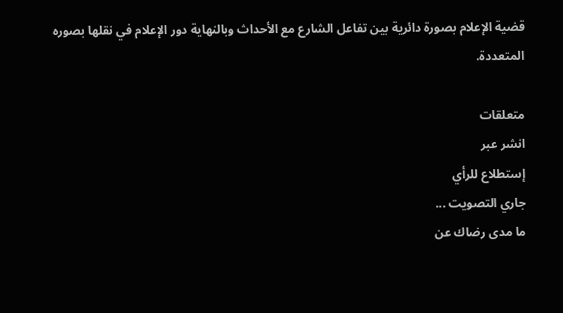قضية الإعلام بصورة دائرية بين تفاعل الشارع مع الأحداث وبالنهاية دور الإعلام في نقلها بصوره المتعددة.

متعلقات
انشر عبر
إستطلاع للرأي
جاري التصويت ...
ما مدى رضاك عن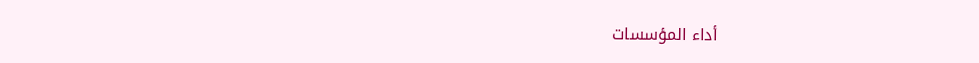أداء المؤسسات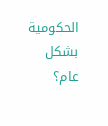الحكومية بشكل عام؟